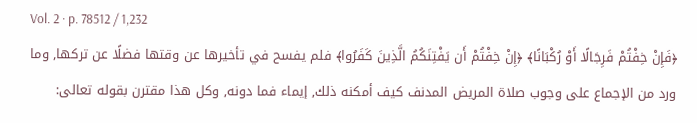Vol. 2 · p. 78512 / 1,232
﴿فَإِنْ خِفْتُمْ فَرِجَالًا أَوْ رُكْبَانًا﴾ ﴿إِنْ خِفْتُمْ أَن يَفْتِنَكُمُ الَّذِينَ كَفَرُوا﴾ فلم يفسح في تأخيرها عن وقتها فضلًا عن تركها, وما ورد من الإجماع على وجوب صلاة المريض المدنف كيف أمكنه ذلك, إيماء فما دونه, وكل هذا مقترن بقوله تعالى: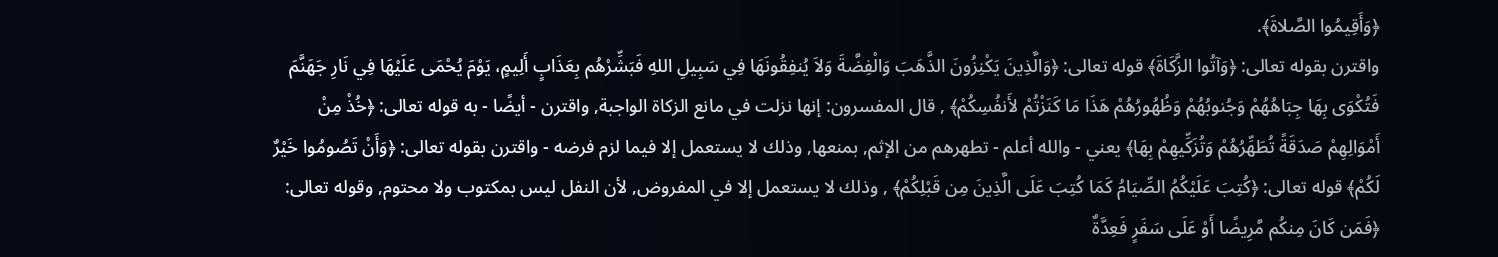﴿وَأَقِيمُوا الصَّلاةَ﴾.
واقترن بقوله تعالى: ﴿وَآتُوا الزَّكَاةَ﴾ قوله تعالى: ﴿وَالَّذِينَ يَكْنِزُونَ الذَّهَبَ وَالْفِضَّةَ وَلاَ يُنفِقُونَهَا فِي سَبِيلِ اللهِ فَبَشِّرْهُم بِعَذَابٍ أَلِيمٍ، يَوْمَ يُحْمَى عَلَيْهَا فِي نَارِ جَهَنَّمَ فَتُكْوَى بِهَا جِبَاهُهُمْ وَجُنوبُهُمْ وَظُهُورُهُمْ هَذَا مَا كَنَزْتُمْ لأَنفُسِكُمْ﴾ , قال المفسرون: إنها نزلت في مانع الزكاة الواجبة, واقترن - أيضًا - به قوله تعالى: ﴿خُذْ مِنْ أَمْوَالِهِمْ صَدَقَةً تُطَهِّرُهُمْ وَتُزَكِّيهِمْ بِهَا﴾ يعني - والله أعلم - تطهرهم من الإثم, بمنعها, وذلك لا يستعمل إلا فيما لزم فرضه - واقترن بقوله تعالى: ﴿وَأَنْ تَصُومُوا خَيْرٌ لَكُمْ﴾ قوله تعالى: ﴿كُتِبَ عَلَيْكُمُ الصِّيَامُ كَمَا كُتِبَ عَلَى الَّذِينَ مِن قَبْلِكُمْ﴾ , وذلك لا يستعمل إلا في المفروض, لأن النفل ليس بمكتوب ولا محتوم, وقوله تعالى: ﴿فَمَن كَانَ مِنكُم مَّرِيضًا أَوْ عَلَى سَفَرٍ فَعِدَّةٌ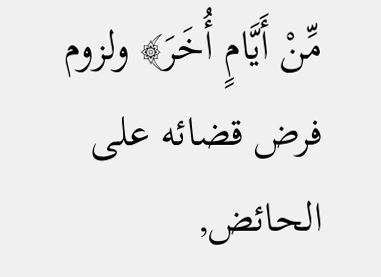مِّنْ أَيَّامٍ أُخَرَ﴾ ولزوم فرض قضائه على الحائض,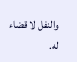والنفل لا قضاء له.